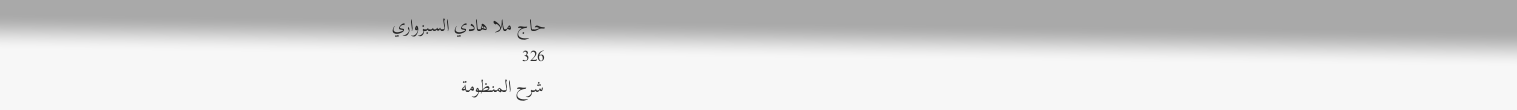حاج ملا هادي السبزواري
326
شرح المنظومة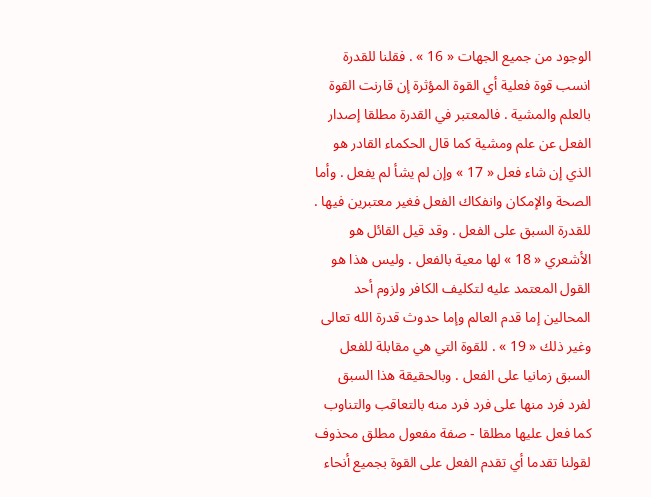الوجود من جميع الجهات « 16 » . فقلنا للقدرة انسب قوة فعلية أي القوة المؤثرة إن قارنت القوة بالعلم والمشية . فالمعتبر في القدرة مطلقا إصدار الفعل عن علم ومشية كما قال الحكماء القادر هو الذي إن شاء فعل « 17 » وإن لم يشأ لم يفعل . وأما الصحة والإمكان وانفكاك الفعل فغير معتبرين فيها . للقدرة السبق على الفعل . وقد قيل القائل هو الأشعري « 18 » لها معية بالفعل . وليس هذا هو القول المعتمد عليه لتكليف الكافر ولزوم أحد المحالين إما قدم العالم وإما حدوث قدرة الله تعالى وغير ذلك « 19 » . للقوة التي هي مقابلة للفعل السبق زمانيا على الفعل . وبالحقيقة هذا السبق لفرد فرد منها على فرد فرد منه بالتعاقب والتناوب كما فعل عليها مطلقا - صفة مفعول مطلق محذوف لقولنا تقدما أي تقدم الفعل على القوة بجميع أنحاء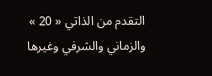التقدم من الذاتي « 20 » والزماني والشرفي وغيرها